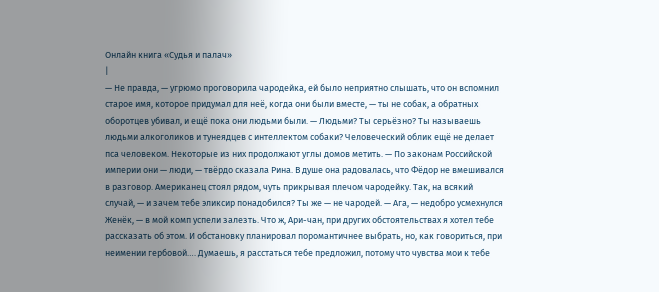Онлайн книга «Судья и палач»
|
— Не правда, — угрюмо проговорила чародейка, ей было неприятно слышать, что он вспомнил старое имя, которое придумал для неё, когда они были вместе, — ты не собак, а обратных оборотцев убивал, и ещё пока они людьми были. — Людьми? Ты серьёзно? Ты называешь людьми алкоголиков и тунеядцев с интеллектом собаки? Человеческий облик ещё не делает пса человеком. Некоторые из них продолжают углы домов метить. — По законам Российской империи они — люди, — твёрдо сказала Рина. В душе она радовалась, что Фёдор не вмешивался в разговор. Американец стоял рядом, чуть прикрывая плечом чародейку. Так, на всякий случай, — и зачем тебе эликсир понадобился? Ты же — не чародей. — Ага, — недобро усмехнулся Женёк, — в мой комп успели залезть. Что ж, Ари-чан, при других обстоятельствах я хотел тебе рассказать об этом. И обстановку планировал поромантичнее выбрать, но, как говориться, при неимении гербовой…. Думаешь, я расстаться тебе предложил, потому что чувства мои к тебе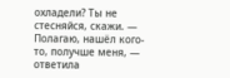охладели? Ты не стесняйся, скажи. — Полагаю, нашёл кого-то, получше меня, — ответила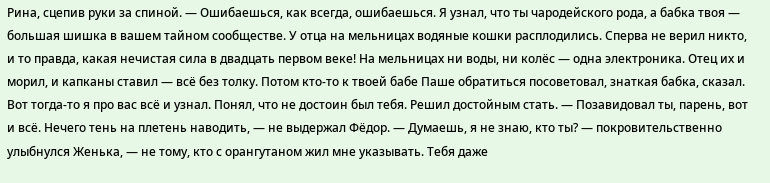Рина, сцепив руки за спиной. — Ошибаешься, как всегда, ошибаешься. Я узнал, что ты чародейского рода, а бабка твоя — большая шишка в вашем тайном сообществе. У отца на мельницах водяные кошки расплодились. Сперва не верил никто, и то правда, какая нечистая сила в двадцать первом веке! На мельницах ни воды, ни колёс — одна электроника. Отец их и морил, и капканы ставил — всё без толку. Потом кто-то к твоей бабе Паше обратиться посоветовал, знаткая бабка, сказал. Вот тогда-то я про вас всё и узнал. Понял, что не достоин был тебя. Решил достойным стать. — Позавидовал ты, парень, вот и всё. Нечего тень на плетень наводить, — не выдержал Фёдор. — Думаешь, я не знаю, кто ты? — покровительственно улыбнулся Женька, — не тому, кто с орангутаном жил мне указывать. Тебя даже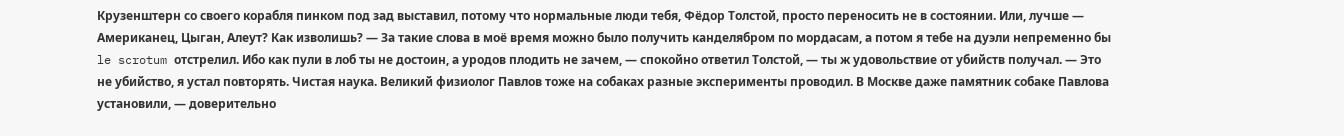Крузенштерн со своего корабля пинком под зад выставил, потому что нормальные люди тебя, Фёдор Толстой, просто переносить не в состоянии. Или, лучше — Американец, Цыган, Алеут? Как изволишь? — За такие слова в моё время можно было получить канделябром по мордасам, а потом я тебе на дуэли непременно бы le scrotum отстрелил. Ибо как пули в лоб ты не достоин, а уродов плодить не зачем, — спокойно ответил Толстой, — ты ж удовольствие от убийств получал. — Это не убийство, я устал повторять. Чистая наука. Великий физиолог Павлов тоже на собаках разные эксперименты проводил. В Москве даже памятник собаке Павлова установили, — доверительно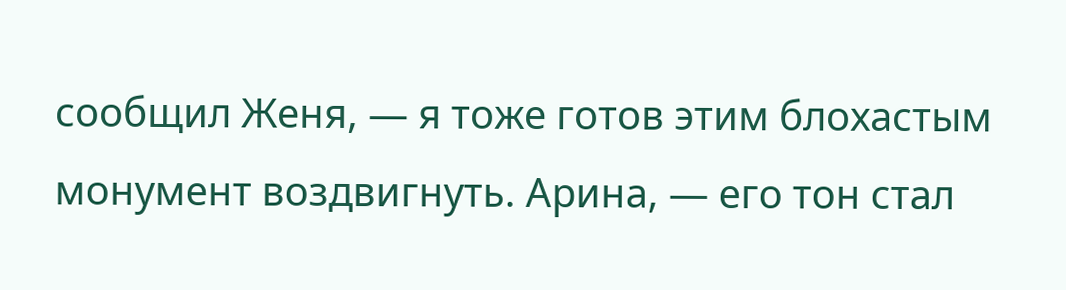сообщил Женя, — я тоже готов этим блохастым монумент воздвигнуть. Арина, — его тон стал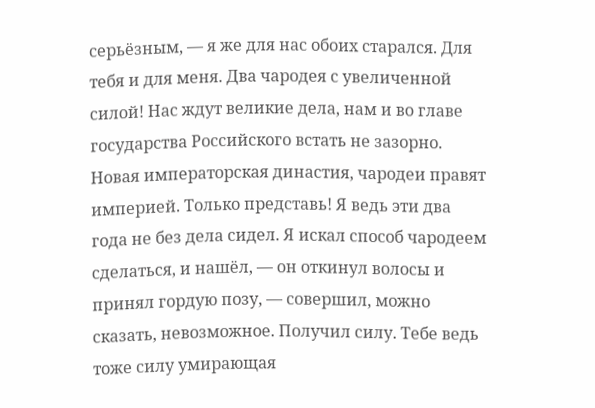серьёзным, — я же для нас обоих старался. Для тебя и для меня. Два чародея с увеличенной силой! Нас ждут великие дела, нам и во главе государства Российского встать не зазорно. Новая императорская династия, чародеи правят империей. Только представь! Я ведь эти два года не без дела сидел. Я искал способ чародеем сделаться, и нашёл, — он откинул волосы и принял гордую позу, — совершил, можно сказать, невозможное. Получил силу. Тебе ведь тоже силу умирающая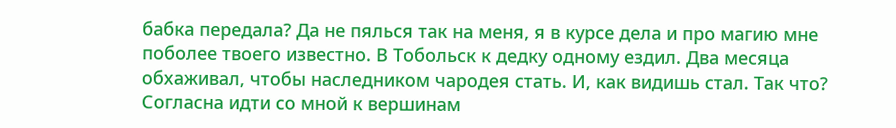бабка передала? Да не пялься так на меня, я в курсе дела и про магию мне поболее твоего известно. В Тобольск к дедку одному ездил. Два месяца обхаживал, чтобы наследником чародея стать. И, как видишь стал. Так что? Согласна идти со мной к вершинам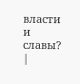власти и славы? |